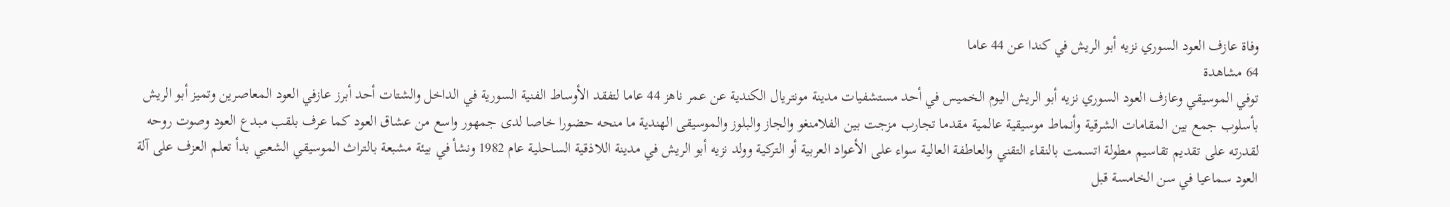وفاة عازف العود السوري نزيه أبو الريش في كندا عن 44 عاما
64 مشاهدة
توفي الموسيقي وعازف العود السوري نزيه أبو الريش اليوم الخميس في أحد مستشفيات مدينة مونتريال الكندية عن عمر ناهز 44 عاما لتفقد الأوساط الفنية السورية في الداخل والشتات أحد أبرز عازفي العود المعاصرين وتميز أبو الريش بأسلوب جمع بين المقامات الشرقية وأنماط موسيقية عالمية مقدما تجارب مزجت بين الفلامنغو والجاز والبلوز والموسيقى الهندية ما منحه حضورا خاصا لدى جمهور واسع من عشاق العود كما عرف بلقب مبدع العود وصوت روحه لقدرته على تقديم تقاسيم مطولة اتسمت بالنقاء التقني والعاطفة العالية سواء على الأعواد العربية أو التركية وولد نزيه أبو الريش في مدينة اللاذقية الساحلية عام 1982 ونشأ في بيئة مشبعة بالتراث الموسيقي الشعبي بدأ تعلم العزف على آلة العود سماعيا في سن الخامسة قبل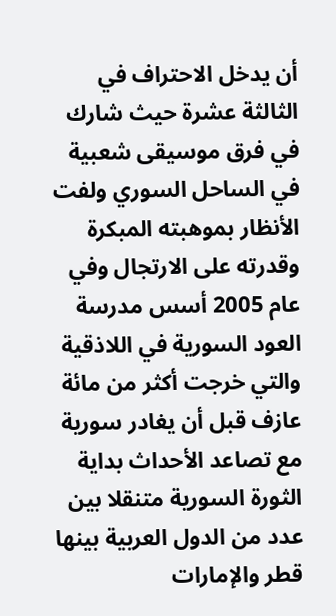أن يدخل الاحتراف في الثالثة عشرة حيث شارك في فرق موسيقى شعبية في الساحل السوري ولفت الأنظار بموهبته المبكرة وقدرته على الارتجال وفي عام 2005 أسس مدرسة العود السورية في اللاذقية والتي خرجت أكثر من مائة عازف قبل أن يغادر سورية مع تصاعد الأحداث بداية الثورة السورية متنقلا بين عدد من الدول العربية بينها قطر والإمارات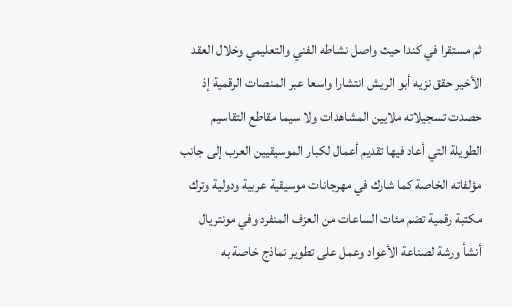ثم مستقرا في كندا حيث واصل نشاطه الفني والتعليمي وخلال العقد الأخير حقق نزيه أبو الريش انتشارا واسعا عبر المنصات الرقمية إذ حصدت تسجيلاته ملايين المشاهدات ولا سيما مقاطع التقاسيم الطويلة التي أعاد فيها تقديم أعمال لكبار الموسيقيين العرب إلى جانب مؤلفاته الخاصة كما شارك في مهرجانات موسيقية عربية ودولية وترك مكتبة رقمية تضم مئات الساعات من العزف المنفرد وفي مونتريال أنشأ ورشة لصناعة الأعواد وعمل على تطوير نماذج خاصة به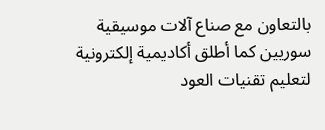بالتعاون مع صناع آلات موسيقية سوريين كما أطلق أكاديمية إلكترونية لتعليم تقنيات العود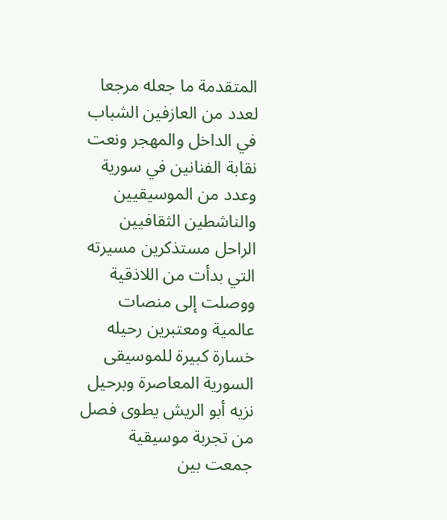المتقدمة ما جعله مرجعا لعدد من العازفين الشباب في الداخل والمهجر ونعت نقابة الفنانين في سورية وعدد من الموسيقيين والناشطين الثقافيين الراحل مستذكرين مسيرته التي بدأت من اللاذقية ووصلت إلى منصات عالمية ومعتبرين رحيله خسارة كبيرة للموسيقى السورية المعاصرة وبرحيل نزيه أبو الريش يطوى فصل من تجربة موسيقية جمعت بين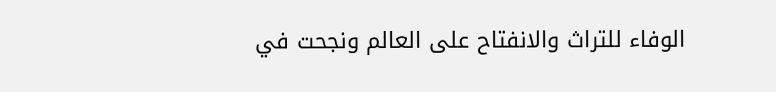الوفاء للتراث والانفتاح على العالم ونجحت في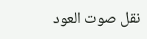نقل صوت العود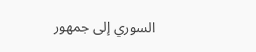السوري إلى جمهور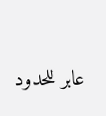عابر للحدود